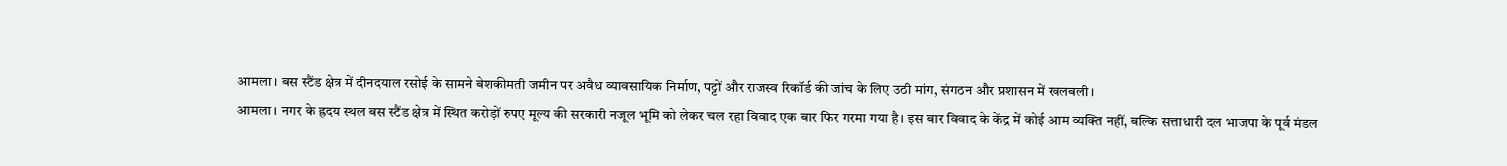आमला। बस स्टैंड क्षेत्र में दीनदयाल रसोई के सामने बेशकीमती जमीन पर अवैध व्यावसायिक निर्माण, पट्टों और राजस्व रिकॉर्ड की जांच के लिए उठी मांग, संगठन और प्रशासन में खलबली।
आमला। नगर के ह्रदय स्थल बस स्टैंड क्षेत्र में स्थित करोड़ों रुपए मूल्य की सरकारी नजूल भूमि को लेकर चल रहा विवाद एक बार फिर गरमा गया है। इस बार विवाद के केंद्र में कोई आम व्यक्ति नहीं, बल्कि सत्ताधारी दल भाजपा के पूर्व मंडल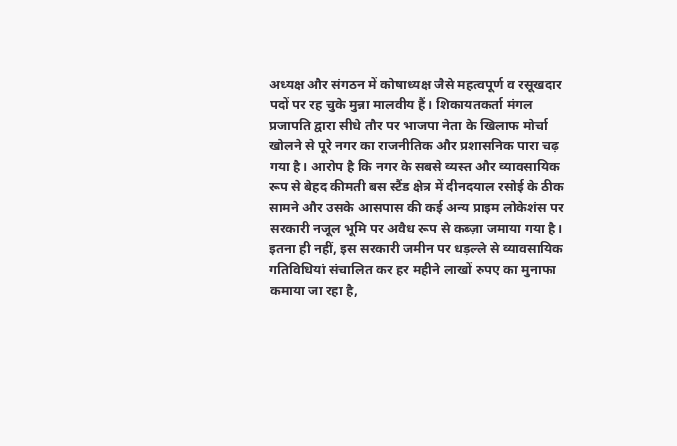अध्यक्ष और संगठन में कोषाध्यक्ष जैसे महत्वपूर्ण व रसूखदार पदों पर रह चुके मुन्ना मालवीय हैं। शिकायतकर्ता मंगल प्रजापति द्वारा सीधे तौर पर भाजपा नेता के खिलाफ मोर्चा खोलने से पूरे नगर का राजनीतिक और प्रशासनिक पारा चढ़ गया है। आरोप है कि नगर के सबसे व्यस्त और व्यावसायिक रूप से बेहद कीमती बस स्टैंड क्षेत्र में दीनदयाल रसोई के ठीक सामने और उसके आसपास की कई अन्य प्राइम लोकेशंस पर सरकारी नजूल भूमि पर अवैध रूप से कब्ज़ा जमाया गया है। इतना ही नहीं, इस सरकारी जमीन पर धड़ल्ले से व्यावसायिक गतिविधियां संचालित कर हर महीने लाखों रुपए का मुनाफा कमाया जा रहा है,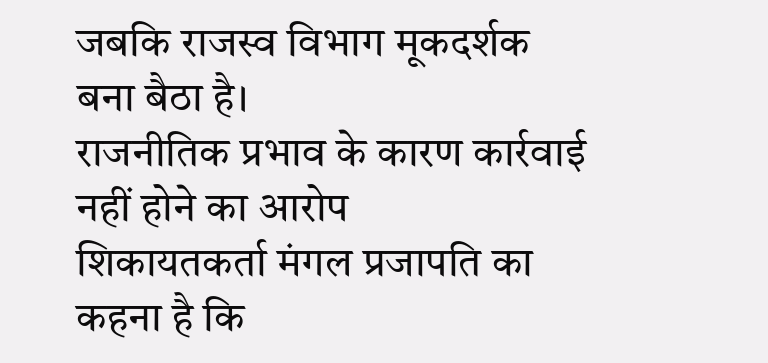जबकि राजस्व विभाग मूकदर्शक बना बैठा है।
राजनीतिक प्रभाव के कारण कार्रवाई नहीं होने का आरोप
शिकायतकर्ता मंगल प्रजापति का कहना है कि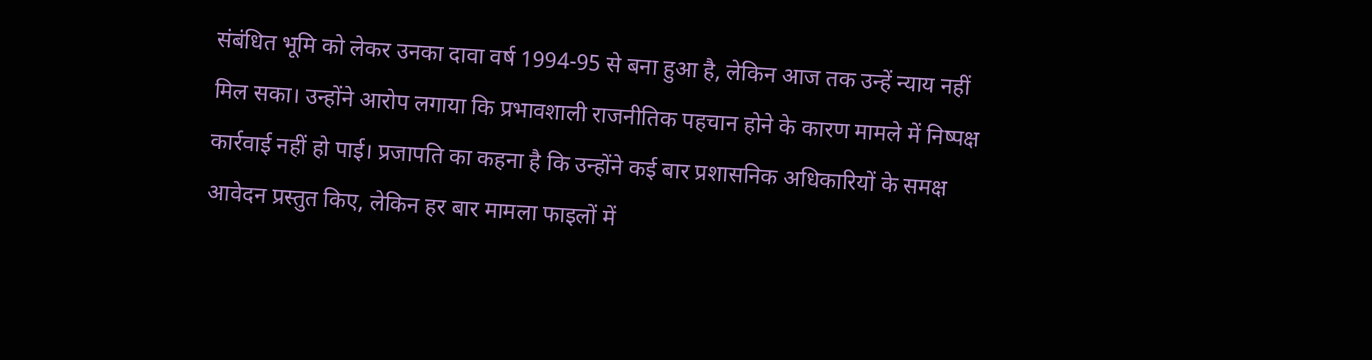संबंधित भूमि को लेकर उनका दावा वर्ष 1994-95 से बना हुआ है, लेकिन आज तक उन्हें न्याय नहीं मिल सका। उन्होंने आरोप लगाया कि प्रभावशाली राजनीतिक पहचान होने के कारण मामले में निष्पक्ष कार्रवाई नहीं हो पाई। प्रजापति का कहना है कि उन्होंने कई बार प्रशासनिक अधिकारियों के समक्ष आवेदन प्रस्तुत किए, लेकिन हर बार मामला फाइलों में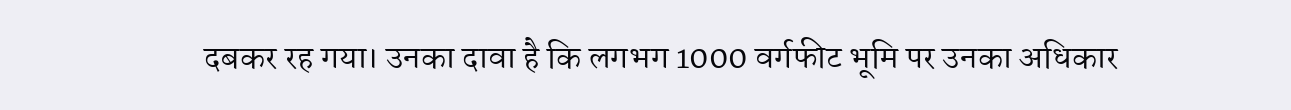दबकर रह गया। उनका दावा है कि लगभग 1000 वर्गफीट भूमि पर उनका अधिकार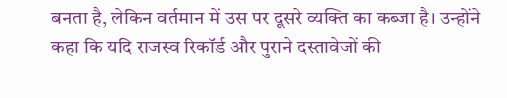बनता है, लेकिन वर्तमान में उस पर दूसरे व्यक्ति का कब्जा है। उन्होंने कहा कि यदि राजस्व रिकॉर्ड और पुराने दस्तावेजों की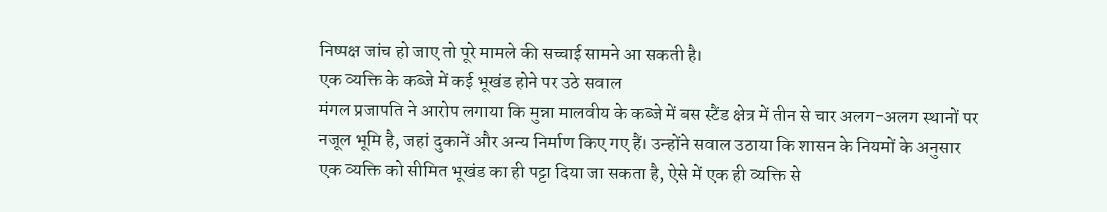निष्पक्ष जांच हो जाए तो पूरे मामले की सच्चाई सामने आ सकती है।
एक व्यक्ति के कब्जे में कई भूखंड होने पर उठे सवाल
मंगल प्रजापति ने आरोप लगाया कि मुन्ना मालवीय के कब्जे में बस स्टैंड क्षेत्र में तीन से चार अलग-अलग स्थानों पर नजूल भूमि है, जहां दुकानें और अन्य निर्माण किए गए हैं। उन्होंने सवाल उठाया कि शासन के नियमों के अनुसार एक व्यक्ति को सीमित भूखंड का ही पट्टा दिया जा सकता है, ऐसे में एक ही व्यक्ति से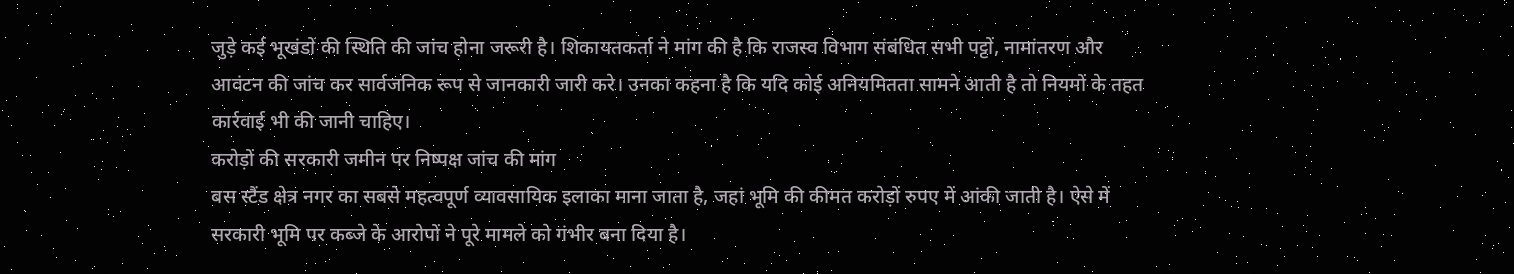जुड़े कई भूखंडों की स्थिति की जांच होना जरूरी है। शिकायतकर्ता ने मांग की है कि राजस्व विभाग संबंधित सभी पट्टों, नामांतरण और आवंटन की जांच कर सार्वजनिक रूप से जानकारी जारी करे। उनका कहना है कि यदि कोई अनियमितता सामने आती है तो नियमों के तहत कार्रवाई भी की जानी चाहिए।
करोड़ों की सरकारी जमीन पर निष्पक्ष जांच की मांग
बस स्टैंड क्षेत्र नगर का सबसे महत्वपूर्ण व्यावसायिक इलाका माना जाता है, जहां भूमि की कीमत करोड़ों रुपए में आंकी जाती है। ऐसे में सरकारी भूमि पर कब्जे के आरोपों ने पूरे मामले को गंभीर बना दिया है।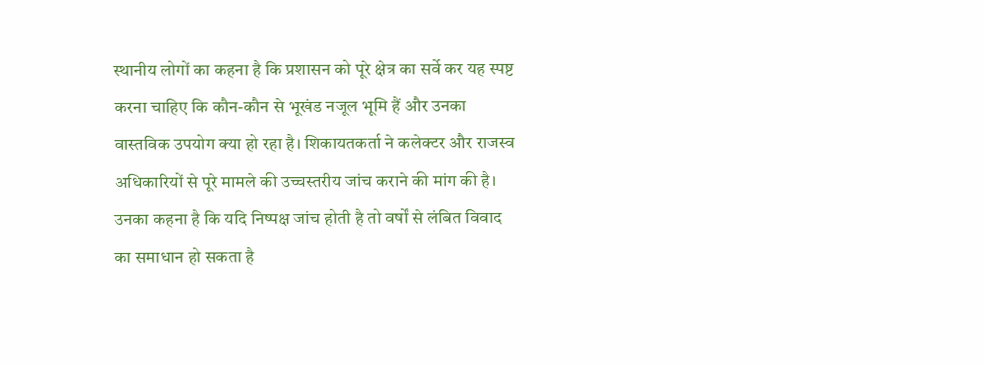स्थानीय लोगों का कहना है कि प्रशासन को पूरे क्षेत्र का सर्वे कर यह स्पष्ट करना चाहिए कि कौन-कौन से भूखंड नजूल भूमि हैं और उनका वास्तविक उपयोग क्या हो रहा है। शिकायतकर्ता ने कलेक्टर और राजस्व अधिकारियों से पूरे मामले की उच्चस्तरीय जांच कराने की मांग की है। उनका कहना है कि यदि निष्पक्ष जांच होती है तो वर्षों से लंबित विवाद का समाधान हो सकता है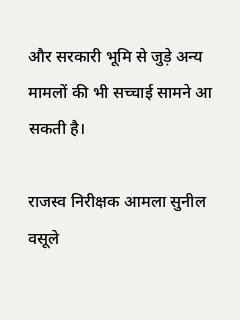और सरकारी भूमि से जुड़े अन्य मामलों की भी सच्चाई सामने आ सकती है।

राजस्व निरीक्षक आमला सुनील वसूले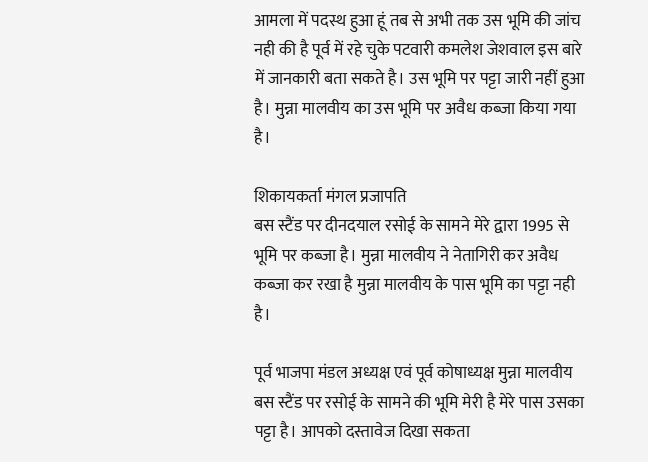आमला में पदस्थ हुआ हूं तब से अभी तक उस भूमि की जांच नही की है पूर्व में रहे चुके पटवारी कमलेश जेशवाल इस बारे में जानकारी बता सकते है। उस भूमि पर पट्टा जारी नहीं हुआ है। मुन्ना मालवीय का उस भूमि पर अवैध कब्जा किया गया है।

शिकायकर्ता मंगल प्रजापति
बस स्टैंड पर दीनदयाल रसोई के सामने मेरे द्वारा 1995 से भूमि पर कब्जा है। मुन्ना मालवीय ने नेतागिरी कर अवैध कब्जा कर रखा है मुन्ना मालवीय के पास भूमि का पट्टा नही है।

पूर्व भाजपा मंडल अध्यक्ष एवं पूर्व कोषाध्यक्ष मुन्ना मालवीय
बस स्टैंड पर रसोई के सामने की भूमि मेरी है मेरे पास उसका पट्टा है। आपको दस्तावेज दिखा सकता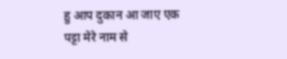हु आप दुकान आ जाए एक पट्टा मेरे नाम से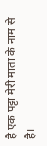है एक पट्टा मेरी माता के नाम से है।